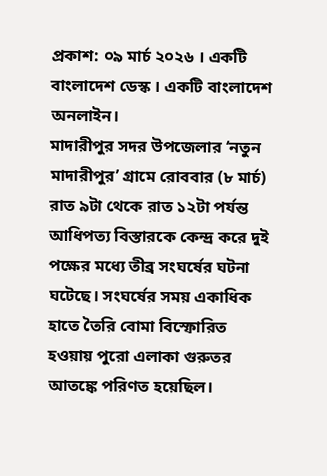প্রকাশ: ০৯ মার্চ ২০২৬ । একটি বাংলাদেশ ডেস্ক । একটি বাংলাদেশ অনলাইন।
মাদারীপুর সদর উপজেলার ‘নতুন মাদারীপুর’ গ্রামে রোববার (৮ মার্চ) রাত ৯টা থেকে রাত ১২টা পর্যন্ত আধিপত্য বিস্তারকে কেন্দ্র করে দুই পক্ষের মধ্যে তীব্র সংঘর্ষের ঘটনা ঘটেছে। সংঘর্ষের সময় একাধিক হাতে তৈরি বোমা বিস্ফোরিত হওয়ায় পুরো এলাকা গুরুতর আতঙ্কে পরিণত হয়েছিল।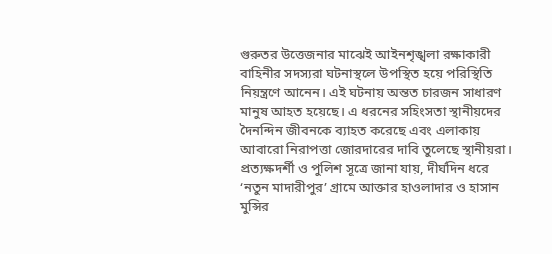গুরুতর উত্তেজনার মাঝেই আইনশৃঙ্খলা রক্ষাকারী বাহিনীর সদস্যরা ঘটনাস্থলে উপস্থিত হয়ে পরিস্থিতি নিয়ন্ত্রণে আনেন। এই ঘটনায় অন্তত চারজন সাধারণ মানুষ আহত হয়েছে। এ ধরনের সহিংসতা স্থানীয়দের দৈনন্দিন জীবনকে ব্যাহত করেছে এবং এলাকায় আবারো নিরাপত্তা জোরদারের দাবি তুলেছে স্থানীয়রা।
প্রত্যক্ষদর্শী ও পুলিশ সূত্রে জানা যায়, দীর্ঘদিন ধরে ‘নতুন মাদারীপুর’ গ্রামে আক্তার হাওলাদার ও হাসান মুন্সির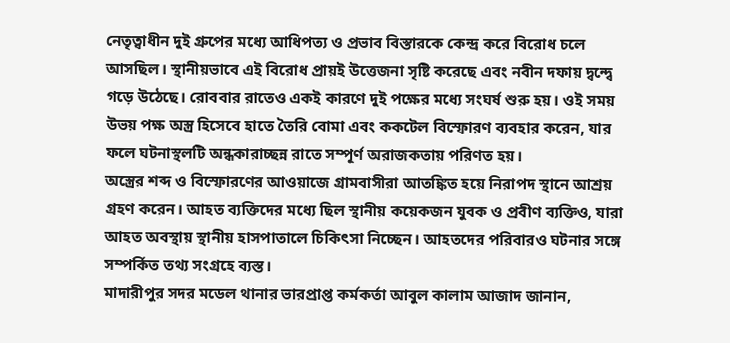নেতৃত্বাধীন দুই গ্রুপের মধ্যে আধিপত্য ও প্রভাব বিস্তারকে কেন্দ্র করে বিরোধ চলে আসছিল। স্থানীয়ভাবে এই বিরোধ প্রায়ই উত্তেজনা সৃষ্টি করেছে এবং নবীন দফায় দ্বন্দ্বে গড়ে উঠেছে। রোববার রাতেও একই কারণে দুই পক্ষের মধ্যে সংঘর্ষ শুরু হয়। ওই সময় উভয় পক্ষ অস্ত্র হিসেবে হাতে তৈরি বোমা এবং ককটেল বিস্ফোরণ ব্যবহার করেন, যার ফলে ঘটনাস্থলটি অন্ধকারাচ্ছন্ন রাতে সম্পূর্ণ অরাজকতায় পরিণত হয়।
অস্ত্রের শব্দ ও বিস্ফোরণের আওয়াজে গ্রামবাসীরা আতঙ্কিত হয়ে নিরাপদ স্থানে আশ্রয় গ্রহণ করেন। আহত ব্যক্তিদের মধ্যে ছিল স্থানীয় কয়েকজন যুবক ও প্রবীণ ব্যক্তিও, যারা আহত অবস্থায় স্থানীয় হাসপাতালে চিকিৎসা নিচ্ছেন। আহতদের পরিবারও ঘটনার সঙ্গে সম্পর্কিত তথ্য সংগ্রহে ব্যস্ত।
মাদারীপুর সদর মডেল থানার ভারপ্রাপ্ত কর্মকর্তা আবুল কালাম আজাদ জানান,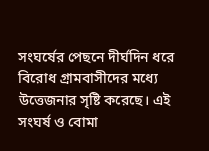সংঘর্ষের পেছনে দীর্ঘদিন ধরে বিরোধ গ্রামবাসীদের মধ্যে উত্তেজনার সৃষ্টি করেছে। এই সংঘর্ষ ও বোমা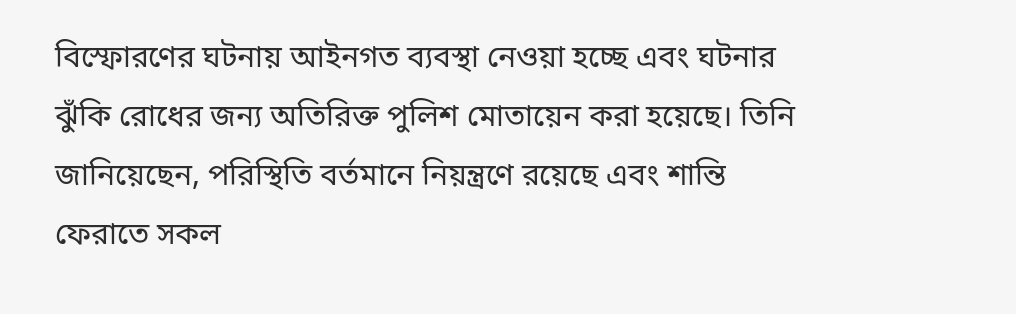বিস্ফোরণের ঘটনায় আইনগত ব্যবস্থা নেওয়া হচ্ছে এবং ঘটনার ঝুঁকি রোধের জন্য অতিরিক্ত পুলিশ মোতায়েন করা হয়েছে। তিনি জানিয়েছেন, পরিস্থিতি বর্তমানে নিয়ন্ত্রণে রয়েছে এবং শান্তি ফেরাতে সকল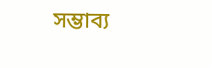সম্ভাব্য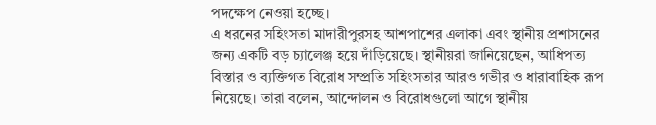পদক্ষেপ নেওয়া হচ্ছে।
এ ধরনের সহিংসতা মাদারীপুরসহ আশপাশের এলাকা এবং স্থানীয় প্রশাসনের জন্য একটি বড় চ্যালেঞ্জ হয়ে দাঁড়িয়েছে। স্থানীয়রা জানিয়েছেন, আধিপত্য বিস্তার ও ব্যক্তিগত বিরোধ সম্প্রতি সহিংসতার আরও গভীর ও ধারাবাহিক রূপ নিয়েছে। তারা বলেন, আন্দোলন ও বিরোধগুলো আগে স্থানীয়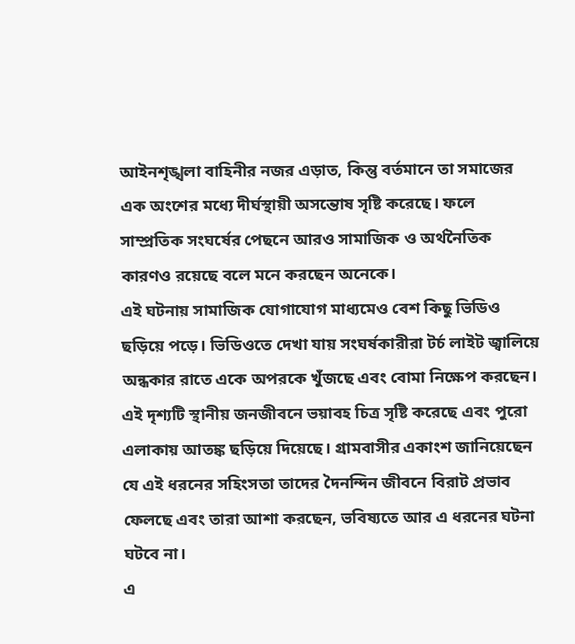আইনশৃঙ্খলা বাহিনীর নজর এড়াত, কিন্তু বর্তমানে তা সমাজের এক অংশের মধ্যে দীর্ঘস্থায়ী অসন্তোষ সৃষ্টি করেছে। ফলে সাম্প্রতিক সংঘর্ষের পেছনে আরও সামাজিক ও অর্থনৈতিক কারণও রয়েছে বলে মনে করছেন অনেকে।
এই ঘটনায় সামাজিক যোগাযোগ মাধ্যমেও বেশ কিছু ভিডিও ছড়িয়ে পড়ে। ভিডিওতে দেখা যায় সংঘর্ষকারীরা টর্চ লাইট জ্বালিয়ে অন্ধকার রাতে একে অপরকে খুঁজছে এবং বোমা নিক্ষেপ করছেন। এই দৃশ্যটি স্থানীয় জনজীবনে ভয়াবহ চিত্র সৃষ্টি করেছে এবং পুরো এলাকায় আতঙ্ক ছড়িয়ে দিয়েছে। গ্রামবাসীর একাংশ জানিয়েছেন যে এই ধরনের সহিংসতা তাদের দৈনন্দিন জীবনে বিরাট প্রভাব ফেলছে এবং তারা আশা করছেন, ভবিষ্যতে আর এ ধরনের ঘটনা ঘটবে না।
এ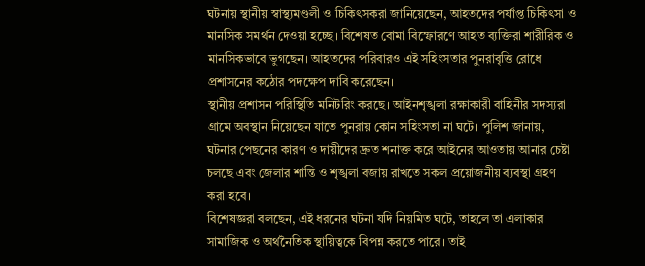ঘটনায় স্থানীয় স্বাস্থ্যমণ্ডলী ও চিকিৎসকরা জানিয়েছেন, আহতদের পর্যাপ্ত চিকিৎসা ও মানসিক সমর্থন দেওয়া হচ্ছে। বিশেষত বোমা বিস্ফোরণে আহত ব্যক্তিরা শারীরিক ও মানসিকভাবে ভুগছেন। আহতদের পরিবারও এই সহিংসতার পুনরাবৃত্তি রোধে প্রশাসনের কঠোর পদক্ষেপ দাবি করেছেন।
স্থানীয় প্রশাসন পরিস্থিতি মনিটরিং করছে। আইনশৃঙ্খলা রক্ষাকারী বাহিনীর সদস্যরা গ্রামে অবস্থান নিয়েছেন যাতে পুনরায় কোন সহিংসতা না ঘটে। পুলিশ জানায়, ঘটনার পেছনের কারণ ও দায়ীদের দ্রুত শনাক্ত করে আইনের আওতায় আনার চেষ্টা চলছে এবং জেলার শান্তি ও শৃঙ্খলা বজায় রাখতে সকল প্রয়োজনীয় ব্যবস্থা গ্রহণ করা হবে।
বিশেষজ্ঞরা বলছেন, এই ধরনের ঘটনা যদি নিয়মিত ঘটে, তাহলে তা এলাকার সামাজিক ও অর্থনৈতিক স্থায়িত্বকে বিপন্ন করতে পারে। তাই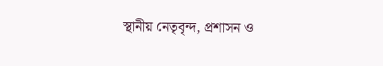স্থানীয় নেতৃবৃন্দ, প্রশাসন ও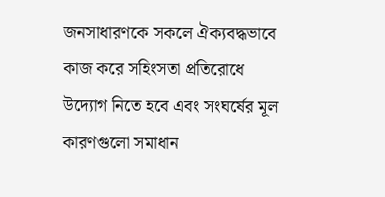জনসাধারণকে সকলে ঐক্যবদ্ধভাবে কাজ করে সহিংসতা প্রতিরোধে উদ্যোগ নিতে হবে এবং সংঘর্ষের মূল কারণগুলো সমাধান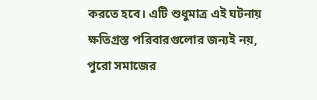করতে হবে। এটি শুধুমাত্র এই ঘটনায় ক্ষতিগ্রস্ত পরিবারগুলোর জন্যই নয়, পুরো সমাজের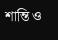শান্তি ও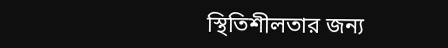স্থিতিশীলতার জন্য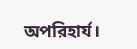অপরিহার্য।